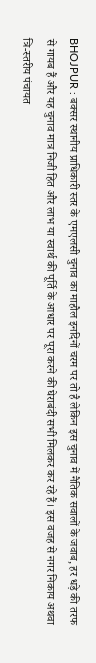BHOJPUR : बक्सर स्थानीय प्राधिकारी स्तर के एमएलसी चुनाव का माहौल इनदिनों चरम पर तो है लेकिन इस चुनाव में नैतिक सवालों के जवाब, हर धड़े की तरफ से गायब हैं और यह चुनाव मात्र निजी हित और लाभ या स्वार्थ की पूर्ति के आधार पर पूरा करने की घेराबंदी सभी मिलकर कर रहे हैं। इस वजह से नगर निकाय अथवा त्रि-स्तरीय पंचायत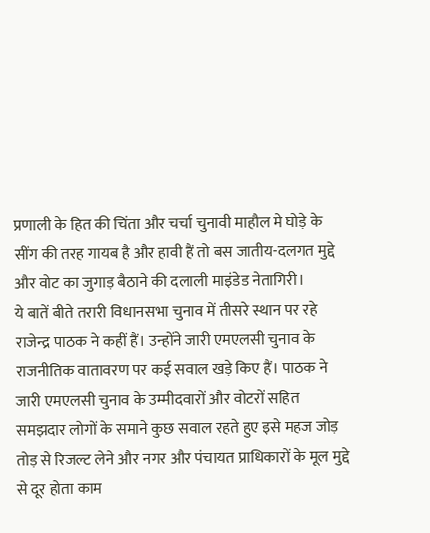प्रणाली के हित की चिंता और चर्चा चुनावी माहौल मे घोड़े के सींग की तरह गायब है और हावी हैं तो बस जातीय-दलगत मुद्दे और वोट का जुगाड़ बैठाने की दलाली माइंडेड नेतागिरी।
ये बातें बीते तरारी विधानसभा चुनाव में तीसरे स्थान पर रहे राजेन्द्र पाठक ने कहीं हैं। उन्होंने जारी एमएलसी चुनाव के राजनीतिक वातावरण पर कई सवाल खड़े किए हैं। पाठक ने जारी एमएलसी चुनाव के उम्मीदवारों और वोटरों सहित समझदार लोगों के समाने कुछ सवाल रहते हुए इसे महज जोड़ तोड़ से रिजल्ट लेने और नगर और पंचायत प्राधिकारों के मूल मुद्दे से दूर होता काम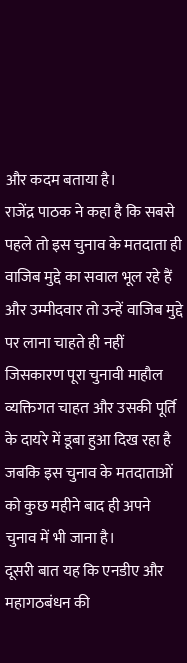और कदम बताया है।
राजेंद्र पाठक ने कहा है कि सबसे पहले तो इस चुनाव के मतदाता ही वाजिब मुद्दे का सवाल भूल रहे हैं और उम्मीदवार तो उन्हें वाजिब मुद्दे पर लाना चाहते ही नहीं जिसकारण पूरा चुनावी माहौल व्यक्तिगत चाहत और उसकी पूर्ति के दायरे में डूबा हुआ दिख रहा है जबकि इस चुनाव के मतदाताओं को कुछ महीने बाद ही अपने चुनाव में भी जाना है।
दूसरी बात यह कि एनडीए और महागठबंधन की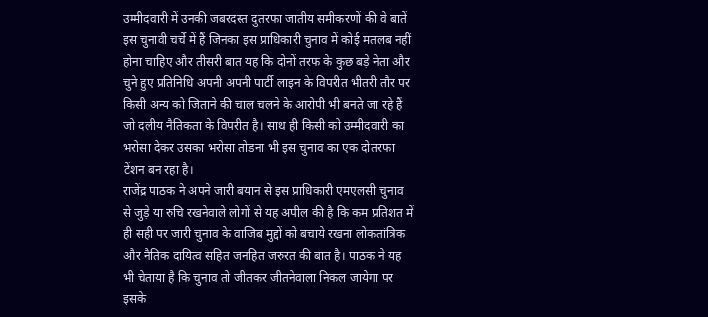उम्मीदवारी में उनकी जबरदस्त दुतरफा जातीय समीकरणों की वे बातें इस चुनावी चर्चे में हैं जिनका इस प्राधिकारी चुनाव में कोई मतलब नहीं होना चाहिए और तीसरी बात यह कि दोनों तरफ के कुछ बड़े नेता और चुने हुए प्रतिनिधि अपनी अपनी पार्टी लाइन के विपरीत भीतरी तौर पर किसी अन्य को जिताने की चाल चलने के आरोपी भी बनते जा रहे हैं जो दलीय नैतिकता के विपरीत है। साथ ही किसी को उम्मीदवारी का भरोसा देकर उसका भरोसा तोडना भी इस चुनाव का एक दोतरफा टेंशन बन रहा है।
राजेंद्र पाठक ने अपने जारी बयान से इस प्राधिकारी एमएलसी चुनाव से जुड़े या रुचि रखनेवाले लोगों से यह अपील की है कि कम प्रतिशत में ही सही पर जारी चुनाव के वाजिब मुद्दों को बचाये रखना लोकतांत्रिक और नैतिक दायित्व सहित जनहित जरुरत की बात है। पाठक ने यह भी चेताया है कि चुनाव तो जीतकर जीतनेवाला निकल जायेगा पर इसके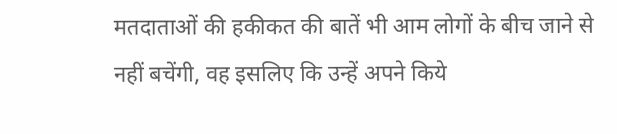मतदाताओं की हकीकत की बातें भी आम लोगों के बीच जाने से नहीं बचेंगी, वह इसलिए कि उन्हें अपने किये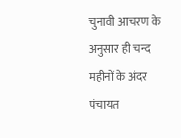चुनावी आचरण के अनुसार ही चन्द महीनों के अंदर पंचायत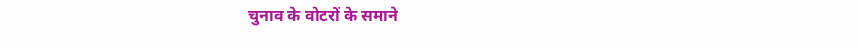चुनाव के वोटरों के समाने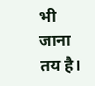भी जाना तय है।